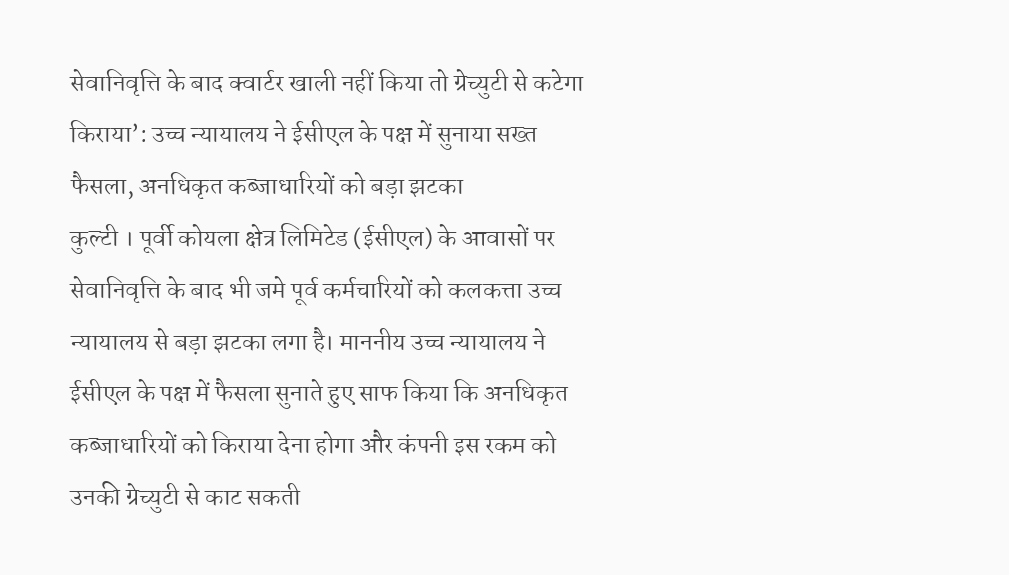सेवानिवृत्ति के बाद क्वार्टर खाली नहीं किया तो ग्रेच्युटी से कटेगा किराया’: उच्च न्यायालय ने ईसीएल के पक्ष में सुनाया सख्त फैसला, अनधिकृत कब्जाधारियों को बड़ा झटका
कुल्टी । पूर्वी कोयला क्षेत्र लिमिटेड (ईसीएल) के आवासों पर सेवानिवृत्ति के बाद भी जमे पूर्व कर्मचारियों को कलकत्ता उच्च न्यायालय से बड़ा झटका लगा है। माननीय उच्च न्यायालय ने ईसीएल के पक्ष में फैसला सुनाते हुए साफ किया कि अनधिकृत कब्जाधारियों को किराया देना होगा और कंपनी इस रकम को उनकी ग्रेच्युटी से काट सकती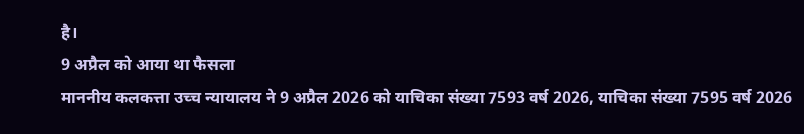है।
9 अप्रैल को आया था फैसला
माननीय कलकत्ता उच्च न्यायालय ने 9 अप्रैल 2026 को याचिका संख्या 7593 वर्ष 2026, याचिका संख्या 7595 वर्ष 2026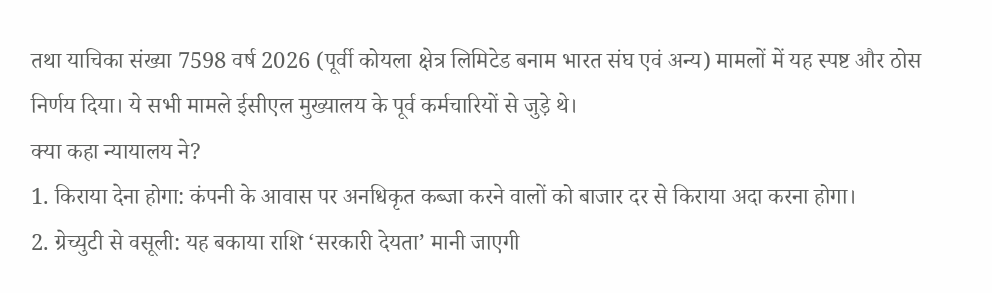तथा याचिका संख्या 7598 वर्ष 2026 (पूर्वी कोयला क्षेत्र लिमिटेड बनाम भारत संघ एवं अन्य) मामलों में यह स्पष्ट और ठोस निर्णय दिया। ये सभी मामले ईसीएल मुख्यालय के पूर्व कर्मचारियों से जुड़े थे।
क्या कहा न्यायालय ने?
1. किराया देना होगा: कंपनी के आवास पर अनधिकृत कब्जा करने वालों को बाजार दर से किराया अदा करना होगा।
2. ग्रेच्युटी से वसूली: यह बकाया राशि ‘सरकारी देयता’ मानी जाएगी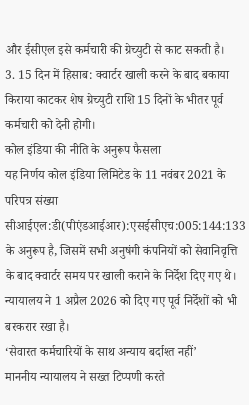और ईसीएल इसे कर्मचारी की ग्रेच्युटी से काट सकती है।
3. 15 दिन में हिसाब: क्वार्टर खाली करने के बाद बकाया किराया काटकर शेष ग्रेच्युटी राशि 15 दिनों के भीतर पूर्व कर्मचारी को देनी होगी।
कोल इंडिया की नीति के अनुरूप फैसला
यह निर्णय कोल इंडिया लिमिटेड के 11 नवंबर 2021 के परिपत्र संख्या सीआईएल:डी(पीएंडआईआर):एसईसीएच:005:144:133 के अनुरूप है, जिसमें सभी अनुषंगी कंपनियों को सेवानिवृत्ति के बाद क्वार्टर समय पर खाली कराने के निर्देश दिए गए थे। न्यायालय ने 1 अप्रैल 2026 को दिए गए पूर्व निर्देशों को भी बरकरार रखा है।
‘सेवारत कर्मचारियों के साथ अन्याय बर्दाश्त नहीं’
माननीय न्यायालय ने सख्त टिप्पणी करते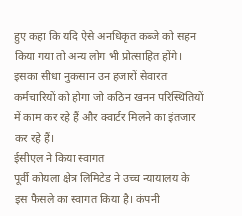हुए कहा कि यदि ऐसे अनधिकृत कब्जे को सहन किया गया तो अन्य लोग भी प्रोत्साहित होंगे। इसका सीधा नुकसान उन हजारों सेवारत कर्मचारियों को होगा जो कठिन खनन परिस्थितियों में काम कर रहे हैं और क्वार्टर मिलने का इंतजार कर रहे हैं।
ईसीएल ने किया स्वागत
पूर्वी कोयला क्षेत्र लिमिटेड ने उच्च न्यायालय के इस फैसले का स्वागत किया है। कंपनी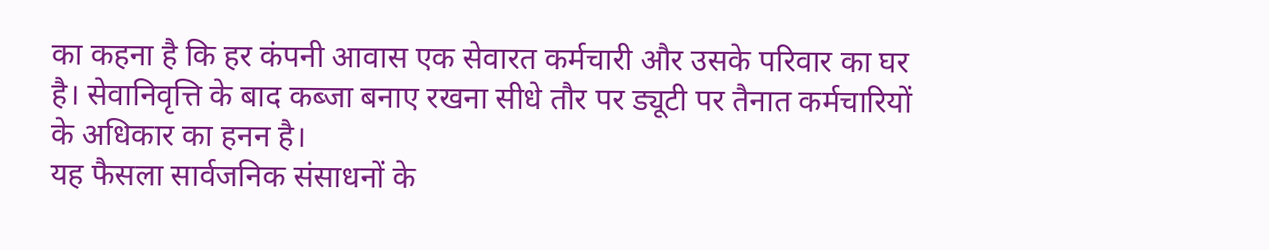का कहना है कि हर कंपनी आवास एक सेवारत कर्मचारी और उसके परिवार का घर है। सेवानिवृत्ति के बाद कब्जा बनाए रखना सीधे तौर पर ड्यूटी पर तैनात कर्मचारियों के अधिकार का हनन है।
यह फैसला सार्वजनिक संसाधनों के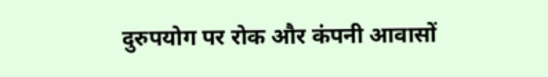दुरुपयोग पर रोक और कंपनी आवासों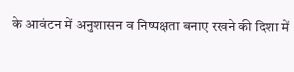के आवंटन में अनुशासन व निष्पक्षता बनाए रखने की दिशा में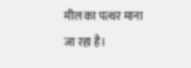मील का पत्थर माना जा रहा है।